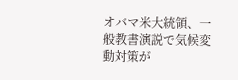オバマ米大統領、一般教書演説で気候変動対策が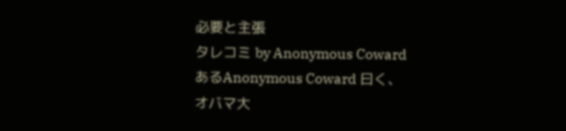必要と主張
タレコミ by Anonymous Coward
あるAnonymous Coward 曰く、
オバマ大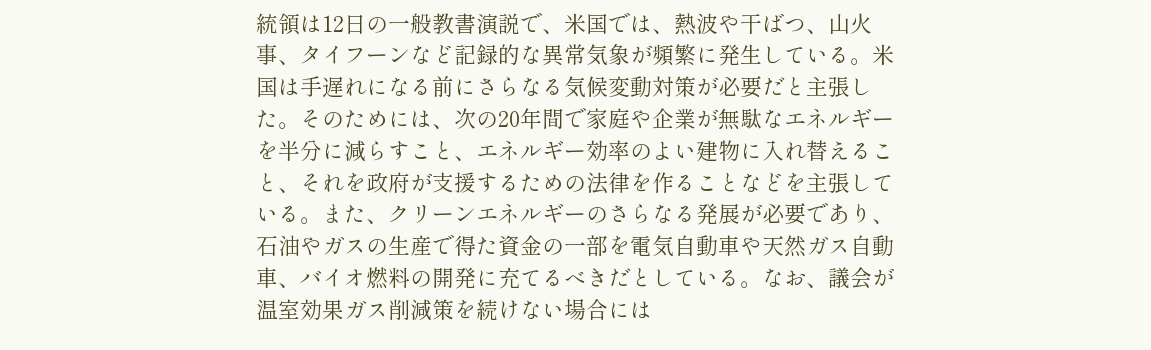統領は12日の一般教書演説で、米国では、熱波や干ばつ、山火事、タイフーンなど記録的な異常気象が頻繁に発生している。米国は手遅れになる前にさらなる気候変動対策が必要だと主張した。そのためには、次の20年間で家庭や企業が無駄なエネルギーを半分に減らすこと、エネルギー効率のよい建物に入れ替えること、それを政府が支援するための法律を作ることなどを主張している。また、クリーンエネルギーのさらなる発展が必要であり、石油やガスの生産で得た資金の一部を電気自動車や天然ガス自動車、バイオ燃料の開発に充てるべきだとしている。なお、議会が温室効果ガス削減策を続けない場合には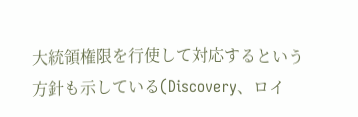大統領権限を行使して対応するという方針も示している(Discovery、ロイ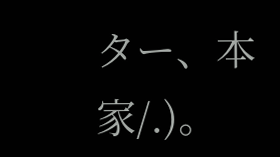ター、本家/.)。